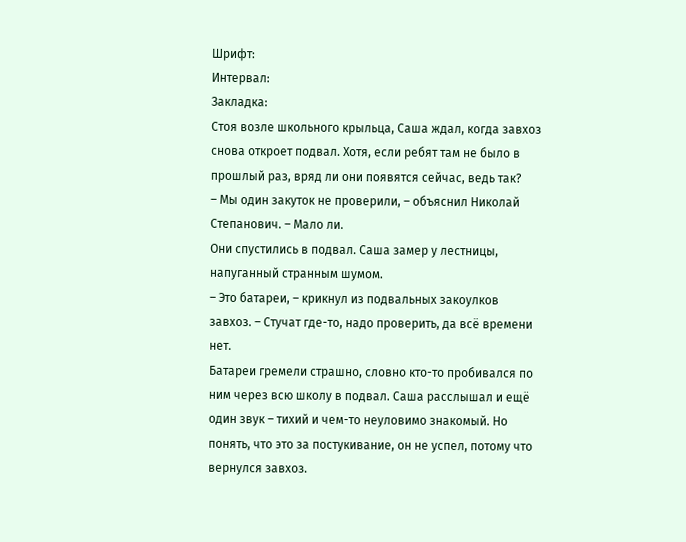Шрифт:
Интервал:
Закладка:
Стоя возле школьного крыльца, Саша ждал, когда завхоз снова откроет подвал. Хотя, если ребят там не было в прошлый раз, вряд ли они появятся сейчас, ведь так?
– Мы один закуток не проверили, – объяснил Николай Степанович. – Мало ли.
Они спустились в подвал. Саша замер у лестницы, напуганный странным шумом.
– Это батареи, – крикнул из подвальных закоулков завхоз. – Стучат где-то, надо проверить, да всё времени нет.
Батареи гремели страшно, словно кто-то пробивался по ним через всю школу в подвал. Саша расслышал и ещё один звук – тихий и чем-то неуловимо знакомый. Но понять, что это за постукивание, он не успел, потому что вернулся завхоз.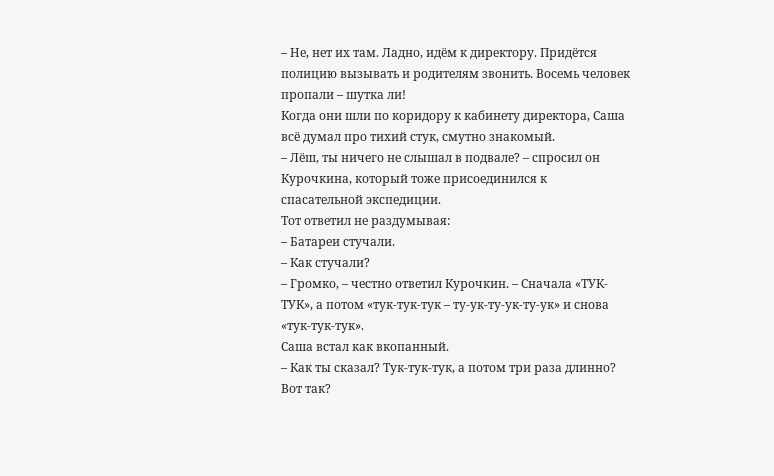– Не, нет их там. Ладно, идём к директору. Придётся полицию вызывать и родителям звонить. Восемь человек пропали – шутка ли!
Когда они шли по коридору к кабинету директора, Саша всё думал про тихий стук, смутно знакомый.
– Лёш, ты ничего не слышал в подвале? – спросил он Курочкина, который тоже присоединился к спасательной экспедиции.
Тот ответил не раздумывая:
– Батареи стучали.
– Как стучали?
– Громко, – честно ответил Курочкин. – Сначала «ТУК-ТУК», а потом «тук-тук-тук – ту-ук-ту-ук-ту-ук» и снова «тук-тук-тук».
Саша встал как вкопанный.
– Как ты сказал? Тук-тук-тук, а потом три раза длинно? Вот так?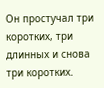Он простучал три коротких, три длинных и снова три коротких.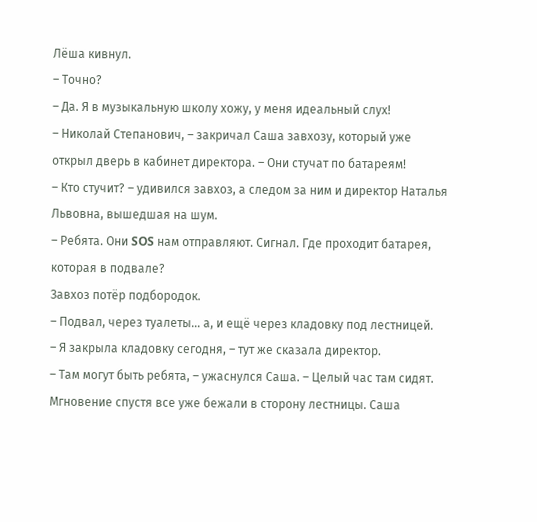Лёша кивнул.
– Точно?
– Да. Я в музыкальную школу хожу, у меня идеальный слух!
– Николай Степанович, – закричал Саша завхозу, который уже открыл дверь в кабинет директора. – Они стучат по батареям!
– Кто стучит? – удивился завхоз, а следом за ним и директор Наталья Львовна, вышедшая на шум.
– Ребята. Они SOS нам отправляют. Сигнал. Где проходит батарея, которая в подвале?
Завхоз потёр подбородок.
– Подвал, через туалеты… а, и ещё через кладовку под лестницей.
– Я закрыла кладовку сегодня, – тут же сказала директор.
– Там могут быть ребята, – ужаснулся Саша. – Целый час там сидят.
Мгновение спустя все уже бежали в сторону лестницы. Саша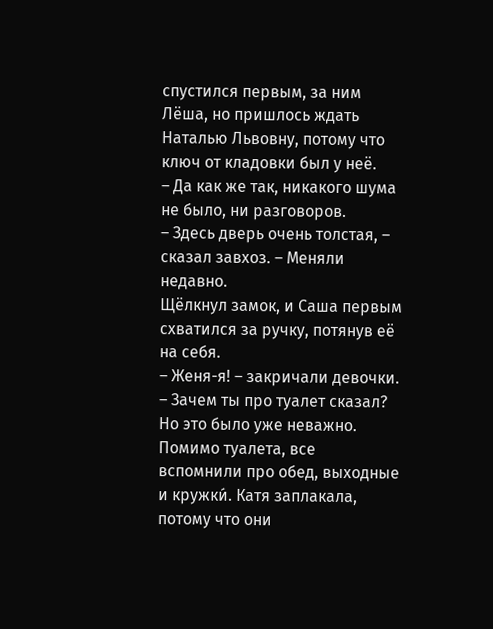спустился первым, за ним Лёша, но пришлось ждать Наталью Львовну, потому что ключ от кладовки был у неё.
– Да как же так, никакого шума не было, ни разговоров.
– Здесь дверь очень толстая, – сказал завхоз. – Меняли недавно.
Щёлкнул замок, и Саша первым схватился за ручку, потянув её на себя.
– Женя-я! – закричали девочки. – Зачем ты про туалет сказал?
Но это было уже неважно. Помимо туалета, все вспомнили про обед, выходные и кружки́. Катя заплакала, потому что они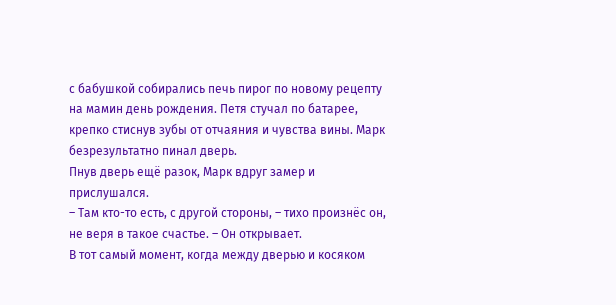с бабушкой собирались печь пирог по новому рецепту на мамин день рождения. Петя стучал по батарее, крепко стиснув зубы от отчаяния и чувства вины. Марк безрезультатно пинал дверь.
Пнув дверь ещё разок, Марк вдруг замер и прислушался.
– Там кто-то есть, с другой стороны, – тихо произнёс он, не веря в такое счастье. – Он открывает.
В тот самый момент, когда между дверью и косяком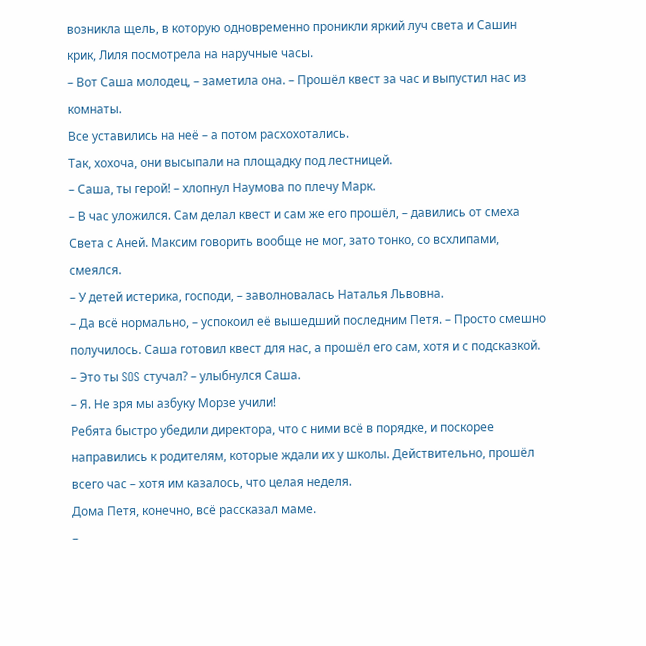возникла щель, в которую одновременно проникли яркий луч света и Сашин крик, Лиля посмотрела на наручные часы.
– Вот Саша молодец, – заметила она. – Прошёл квест за час и выпустил нас из комнаты.
Все уставились на неё – а потом расхохотались.
Так, хохоча, они высыпали на площадку под лестницей.
– Саша, ты герой! – хлопнул Наумова по плечу Марк.
– В час уложился. Сам делал квест и сам же его прошёл, – давились от смеха Света с Аней. Максим говорить вообще не мог, зато тонко, со всхлипами, смеялся.
– У детей истерика, господи, – заволновалась Наталья Львовна.
– Да всё нормально, – успокоил её вышедший последним Петя. – Просто смешно получилось. Саша готовил квест для нас, а прошёл его сам, хотя и с подсказкой.
– Это ты SOS стучал? – улыбнулся Саша.
– Я. Не зря мы азбуку Морзе учили!
Ребята быстро убедили директора, что с ними всё в порядке, и поскорее направились к родителям, которые ждали их у школы. Действительно, прошёл всего час – хотя им казалось, что целая неделя.
Дома Петя, конечно, всё рассказал маме.
–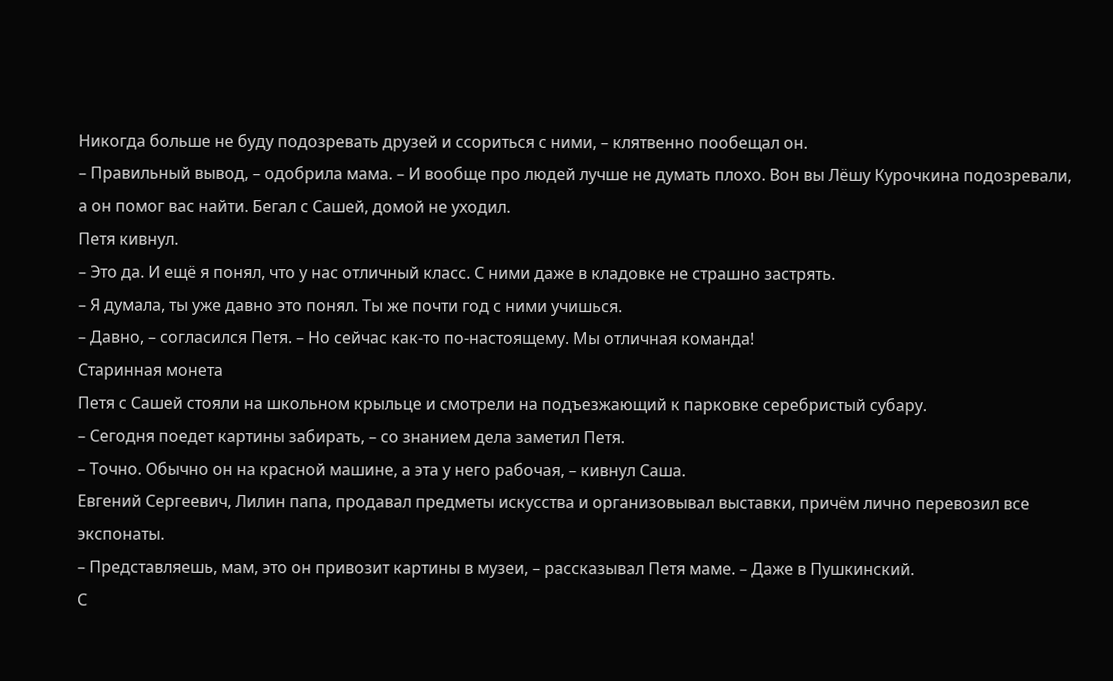Никогда больше не буду подозревать друзей и ссориться с ними, – клятвенно пообещал он.
– Правильный вывод, – одобрила мама. – И вообще про людей лучше не думать плохо. Вон вы Лёшу Курочкина подозревали, а он помог вас найти. Бегал с Сашей, домой не уходил.
Петя кивнул.
– Это да. И ещё я понял, что у нас отличный класс. С ними даже в кладовке не страшно застрять.
– Я думала, ты уже давно это понял. Ты же почти год с ними учишься.
– Давно, – согласился Петя. – Но сейчас как-то по-настоящему. Мы отличная команда!
Старинная монета
Петя с Сашей стояли на школьном крыльце и смотрели на подъезжающий к парковке серебристый субару.
– Сегодня поедет картины забирать, – со знанием дела заметил Петя.
– Точно. Обычно он на красной машине, а эта у него рабочая, – кивнул Саша.
Евгений Сергеевич, Лилин папа, продавал предметы искусства и организовывал выставки, причём лично перевозил все экспонаты.
– Представляешь, мам, это он привозит картины в музеи, – рассказывал Петя маме. – Даже в Пушкинский.
С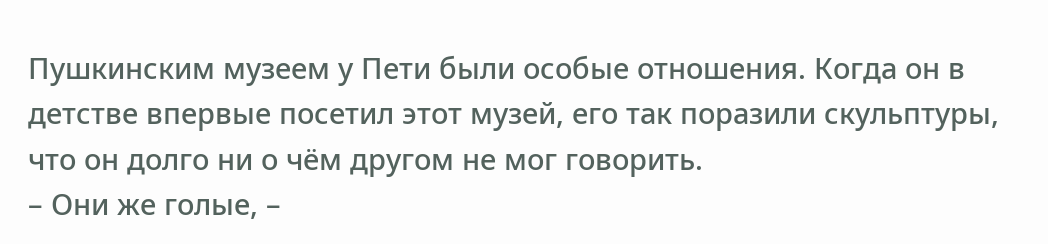Пушкинским музеем у Пети были особые отношения. Когда он в детстве впервые посетил этот музей, его так поразили скульптуры, что он долго ни о чём другом не мог говорить.
– Они же голые, –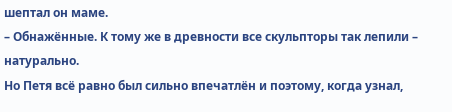шептал он маме.
– Обнажённые. К тому же в древности все скульпторы так лепили – натурально.
Но Петя всё равно был сильно впечатлён и поэтому, когда узнал,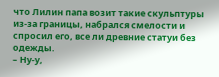что Лилин папа возит такие скульптуры из-за границы, набрался смелости и спросил его, все ли древние статуи без одежды.
– Ну-у,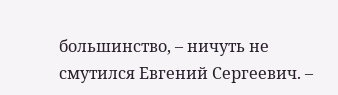большинство, – ничуть не смутился Евгений Сергеевич. –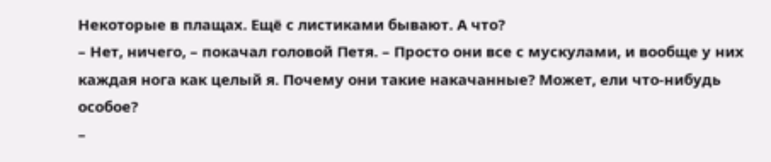Некоторые в плащах. Ещё с листиками бывают. А что?
– Нет, ничего, – покачал головой Петя. – Просто они все с мускулами, и вообще у них каждая нога как целый я. Почему они такие накачанные? Может, ели что-нибудь особое?
–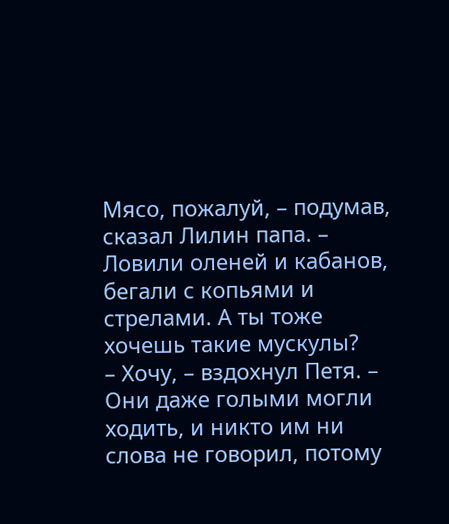Мясо, пожалуй, – подумав, сказал Лилин папа. – Ловили оленей и кабанов, бегали с копьями и стрелами. А ты тоже хочешь такие мускулы?
– Хочу, – вздохнул Петя. – Они даже голыми могли ходить, и никто им ни слова не говорил, потому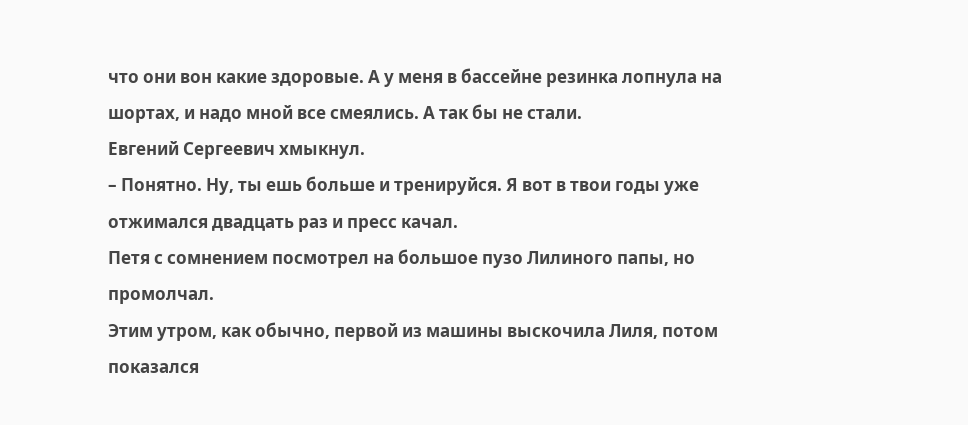что они вон какие здоровые. А у меня в бассейне резинка лопнула на шортах, и надо мной все смеялись. А так бы не стали.
Евгений Сергеевич хмыкнул.
– Понятно. Ну, ты ешь больше и тренируйся. Я вот в твои годы уже отжимался двадцать раз и пресс качал.
Петя с сомнением посмотрел на большое пузо Лилиного папы, но промолчал.
Этим утром, как обычно, первой из машины выскочила Лиля, потом показался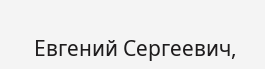Евгений Сергеевич,